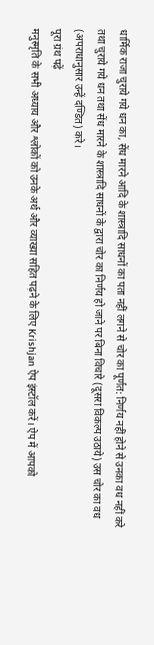धार्मिक राजा चुराये गये धन का, सेंध मारने आदि के शास्त्रादि साधनों का पता नहीं लगने से चोर का पूर्णत: निर्णय नहीं होने से उनका वध नहीं करे तथा चुराये गये धन तथा सेंध मारने के शास्त्रादि साधनों के द्वारा चोर का निर्णय हो जाने पर बिना विचारे (दूसरा विकल्प उठाये) उस चोर का वध (अपराधानुसार उन्हें दण्डित) करे।
पूरा ग्रंथ पढ़ें
मनुस्मृति के सभी अध्याय और श्लोकों को उनके अर्थ और व्याख्या सहित पढ़ने के लिए Krishjan ऐप इंस्टॉल करें। ऐप में आपको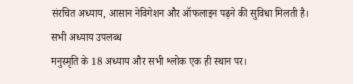संरचित अध्याय, आसान नेविगेशन और ऑफलाइन पढ़ने की सुविधा मिलती है।
सभी अध्याय उपलब्ध
मनुस्मृति के 18 अध्याय और सभी श्लोक एक ही स्थान पर।